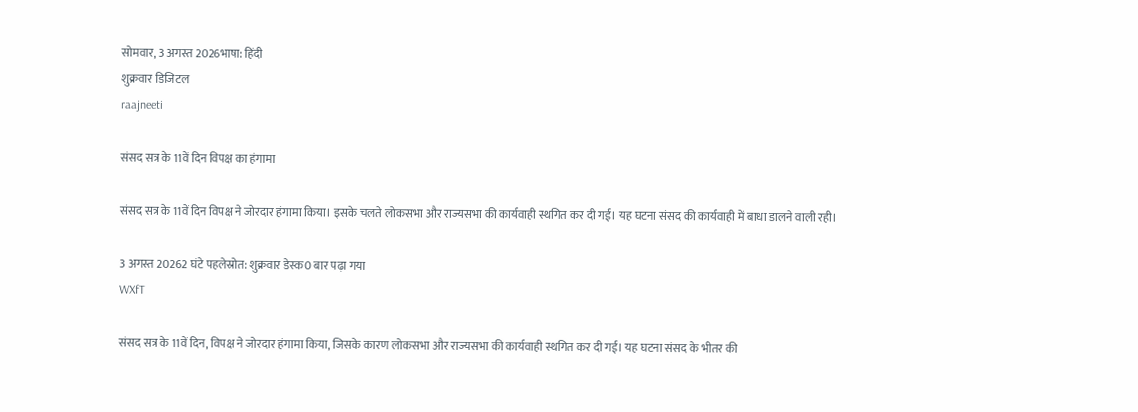सोमवार, 3 अगस्त 2026भाषा: हिंदी
शुक्रवार डिजिटल
raajneeti

संसद सत्र के 11वें दिन विपक्ष का हंगामा

संसद सत्र के 11वें दिन विपक्ष ने जोरदार हंगामा किया। इसके चलते लोकसभा और राज्यसभा की कार्यवाही स्थगित कर दी गई। यह घटना संसद की कार्यवाही में बाधा डालने वाली रही।

3 अगस्त 20262 घंटे पहलेस्रोत: शुक्रवार डेस्क0 बार पढ़ा गया
WXfT

संसद सत्र के 11वें दिन, विपक्ष ने जोरदार हंगामा किया, जिसके कारण लोकसभा और राज्यसभा की कार्यवाही स्थगित कर दी गई। यह घटना संसद के भीतर की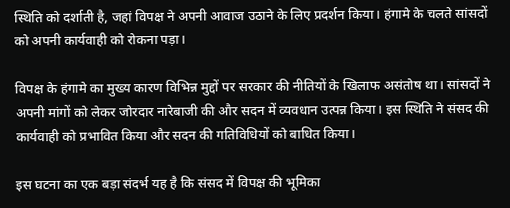स्थिति को दर्शाती है, जहां विपक्ष ने अपनी आवाज उठाने के लिए प्रदर्शन किया। हंगामे के चलते सांसदों को अपनी कार्यवाही को रोकना पड़ा।

विपक्ष के हंगामे का मुख्य कारण विभिन्न मुद्दों पर सरकार की नीतियों के खिलाफ असंतोष था। सांसदों ने अपनी मांगों को लेकर जोरदार नारेबाजी की और सदन में व्यवधान उत्पन्न किया। इस स्थिति ने संसद की कार्यवाही को प्रभावित किया और सदन की गतिविधियों को बाधित किया।

इस घटना का एक बड़ा संदर्भ यह है कि संसद में विपक्ष की भूमिका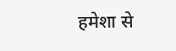हमेशा से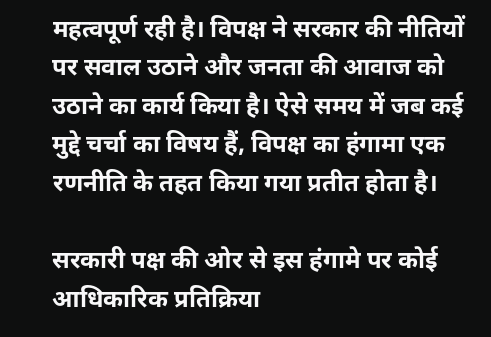महत्वपूर्ण रही है। विपक्ष ने सरकार की नीतियों पर सवाल उठाने और जनता की आवाज को उठाने का कार्य किया है। ऐसे समय में जब कई मुद्दे चर्चा का विषय हैं, विपक्ष का हंगामा एक रणनीति के तहत किया गया प्रतीत होता है।

सरकारी पक्ष की ओर से इस हंगामे पर कोई आधिकारिक प्रतिक्रिया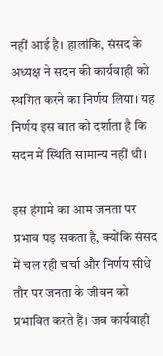नहीं आई है। हालांकि, संसद के अध्यक्ष ने सदन की कार्यवाही को स्थगित करने का निर्णय लिया। यह निर्णय इस बात को दर्शाता है कि सदन में स्थिति सामान्य नहीं थी।

इस हंगामे का आम जनता पर प्रभाव पड़ सकता है, क्योंकि संसद में चल रही चर्चा और निर्णय सीधे तौर पर जनता के जीवन को प्रभावित करते हैं। जब कार्यवाही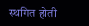स्थगित होती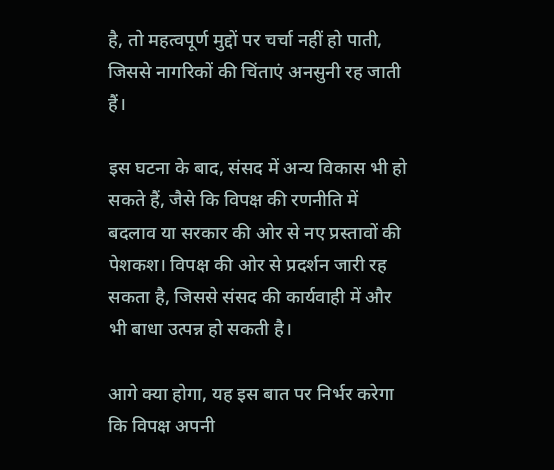है, तो महत्वपूर्ण मुद्दों पर चर्चा नहीं हो पाती, जिससे नागरिकों की चिंताएं अनसुनी रह जाती हैं।

इस घटना के बाद, संसद में अन्य विकास भी हो सकते हैं, जैसे कि विपक्ष की रणनीति में बदलाव या सरकार की ओर से नए प्रस्तावों की पेशकश। विपक्ष की ओर से प्रदर्शन जारी रह सकता है, जिससे संसद की कार्यवाही में और भी बाधा उत्पन्न हो सकती है।

आगे क्या होगा, यह इस बात पर निर्भर करेगा कि विपक्ष अपनी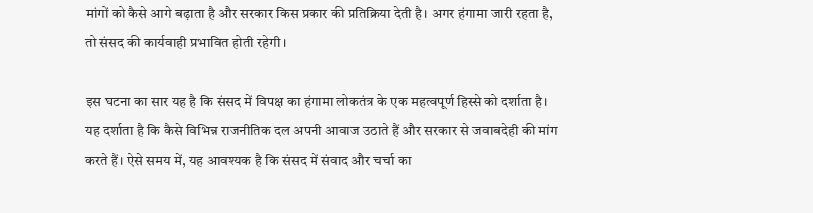मांगों को कैसे आगे बढ़ाता है और सरकार किस प्रकार की प्रतिक्रिया देती है। अगर हंगामा जारी रहता है, तो संसद की कार्यवाही प्रभावित होती रहेगी।

इस घटना का सार यह है कि संसद में विपक्ष का हंगामा लोकतंत्र के एक महत्वपूर्ण हिस्से को दर्शाता है। यह दर्शाता है कि कैसे विभिन्न राजनीतिक दल अपनी आवाज उठाते हैं और सरकार से जवाबदेही की मांग करते हैं। ऐसे समय में, यह आवश्यक है कि संसद में संवाद और चर्चा का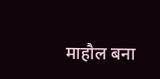माहौल बना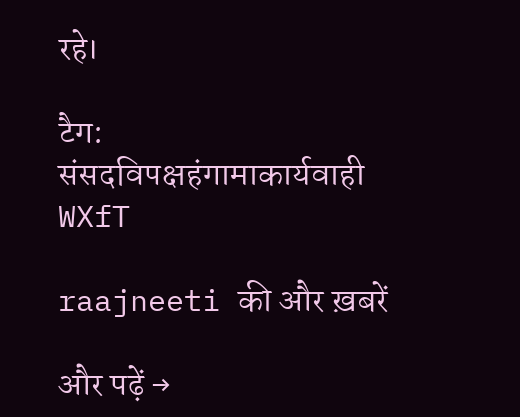रहे।

टैग:
संसदविपक्षहंगामाकार्यवाही
WXfT

raajneeti की और ख़बरें

और पढ़ें →